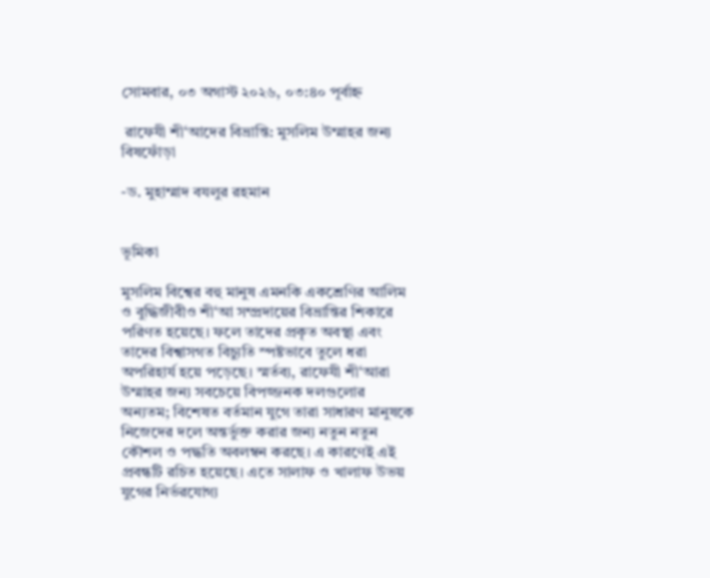সোমবার, ০৩ অগাস্ট ২০২৬, ০৩:৪০ পূর্বাহ্ন

 রাফেযী শী‘আদের বিভ্রান্তি: মুসলিম উম্মাহর জন্য বিষফোঁড়া

-ড. মুহাম্মাদ বযলুর রহমান


ভূমিকা

মুসলিম বিশ্বের বহু মানুষ এমনকি একশ্রেণির আলিম ও বুদ্ধিজীবীও শী‘আ সম্প্রদায়ের বিভ্রান্তির শিকারে পরিণত হয়েছে। ফলে তাদের প্রকৃত অবস্থা এবং তাদের বিশ্বাসগত বিচ্যুতি স্পষ্টভাবে তুলে ধরা অপরিহার্য হয়ে পড়েছে। স্মর্তব্য, রাফেযী শী‘আরা উম্মাহর জন্য সবচেয়ে বিপজ্জনক দলগুলোর অন্যতম; বিশেষত বর্তমান যুগে তারা সাধারণ মানুষকে নিজেদের দলে অন্তর্ভুক্ত করার জন্য নতুন নতুন কৌশল ও পদ্ধতি অবলম্বন করছে। এ কারণেই এই প্রবন্ধটি রচিত হয়েছে। এতে সালাফ ও খালাফ উভয় যুগের নির্ভরযোগ্য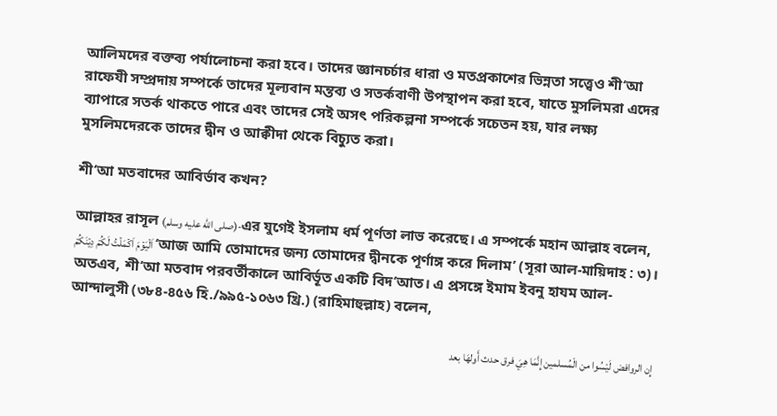আলিমদের বক্তব্য পর্যালোচনা করা হবে। তাদের জ্ঞানচর্চার ধারা ও মতপ্রকাশের ভিন্নতা সত্ত্বেও শী‘আ রাফেযী সম্প্রদায় সম্পর্কে তাদের মূল্যবান মন্তব্য ও সতর্কবাণী উপস্থাপন করা হবে, যাতে মুসলিমরা এদের ব্যাপারে সতর্ক থাকতে পারে এবং তাদের সেই অসৎ পরিকল্পনা সম্পর্কে সচেতন হয়, যার লক্ষ্য মুসলিমদেরকে তাদের দ্বীন ও আক্বীদা থেকে বিচ্যুত করা।

শী‘আ মতবাদের আবির্ভাব কখন?

আল্লাহর রাসূল (صلى الله عليه وسلم)-এর যুগেই ইসলাম ধর্ম পূর্ণতা লাভ করেছে। এ সম্পর্কে মহান আল্লাহ বলেন, اَلۡیَوۡمَ اَکۡمَلۡتُ لَکُمۡ دِیۡنَکُمۡ ‘আজ আমি তোমাদের জন্য তোমাদের দ্বীনকে পূর্ণাঙ্গ করে দিলাম’ (সূরা আল-মায়িদাহ : ৩)। অতএব, শী‘আ মতবাদ পরবর্তীকালে আবির্ভূত একটি বিদ‘আত। এ প্রসঙ্গে ইমাম ইবনু হাযম আল-আন্দালুসী (৩৮৪-৪৫৬ হি./৯৯৫-১০৬৩ খ্রি.) (রাহিমাহুল্লাহ) বলেন,

إِن الروافض لَيْسُوا من الْمُسلمين إِنَّمَا هِيَ فرق حدث أَولهَا بعد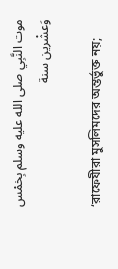موت النَّبِي صلى الله عليه وسلم بِخمْس وَعشْرين سنة

‘রাফেযীরা মুসলিমদের অন্তর্ভুক্ত নয়;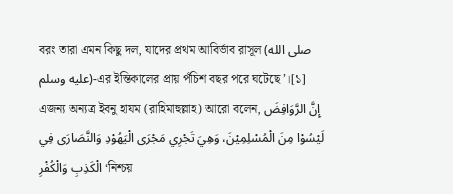বরং তারা এমন কিছু দল, যাদের প্রথম আবির্ভাব রাসূল (صلى الله عليه وسلم)-এর ইন্তিকালের প্রায় পঁচিশ বছর পরে ঘটেছে’।[১] এজন্য অন্যত্র ইবনু হাযম (রাহিমাহুল্লাহ) আরো বলেন, إِنَّ الرَّوَافِضَ لَيْسُوْا مِنَ الْمُسْلِمِيْنَ، وَهِيَ تَجْرِي مَجْرَى الْيَهُوْدِ وَالنَّصَارَى فِي الْكَذِبِ وَالْكُفْرِ ‘নিশ্চয়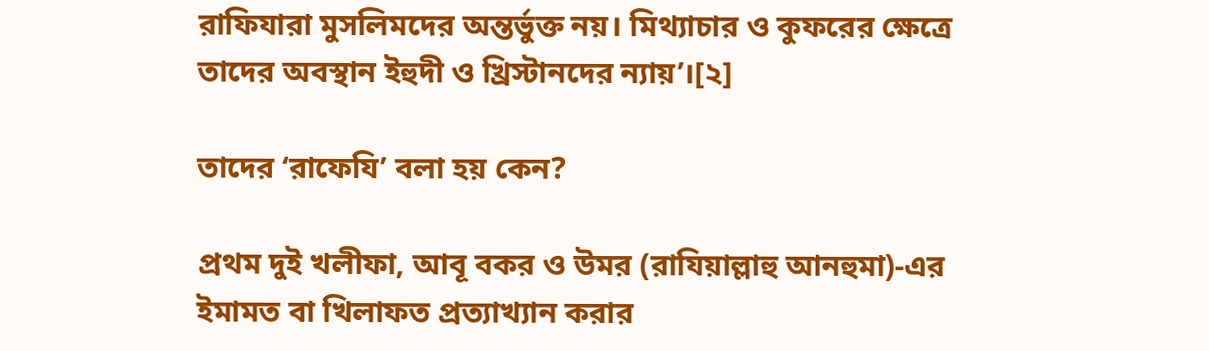রাফিযারা মুসলিমদের অন্তর্ভুক্ত নয়। মিথ্যাচার ও কুফরের ক্ষেত্রে তাদের অবস্থান ইহুদী ও খ্রিস্টানদের ন্যায়’।[২]

তাদের ‘রাফেযি’ বলা হয় কেন?

প্রথম দুই খলীফা, আবূ বকর ও উমর (রাযিয়াল্লাহু আনহুমা)-এর ইমামত বা খিলাফত প্রত্যাখ্যান করার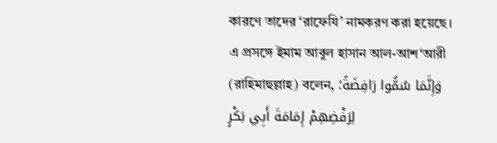কারণে তাদের ‘রাফেযি’ নামকরণ করা হয়েছে। এ প্রসঙ্গে ইমাম আবুল হাসান আল-আশ‘আরী (রাহিমাহুল্লাহ) বলেন, وَإِنَّمَا سُمُّوا رَافِضَةً؛ لِرَفْضِهِمْ إِمَامَةَ أَبِي بَكْرٍ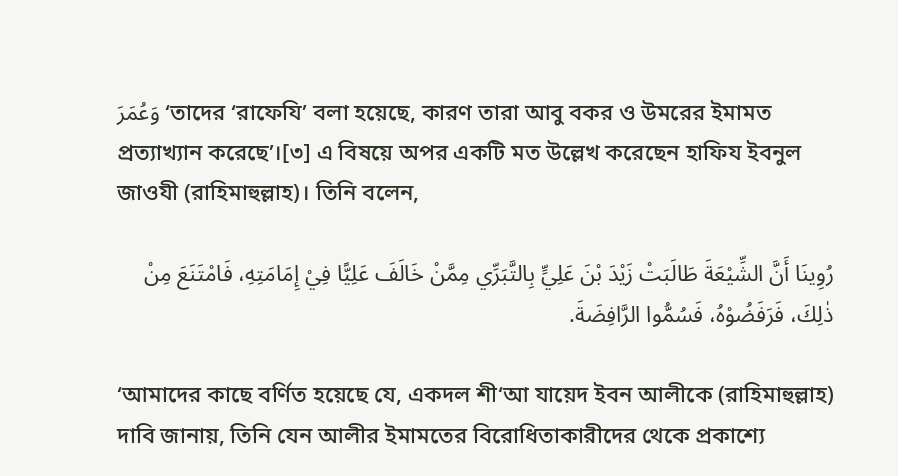وَعُمَرَ ‘তাদের ‘রাফেযি’ বলা হয়েছে, কারণ তারা আবু বকর ও উমরের ইমামত প্রত্যাখ্যান করেছে’।[৩] এ বিষয়ে অপর একটি মত উল্লেখ করেছেন হাফিয ইবনুল জাওযী (রাহিমাহুল্লাহ)। তিনি বলেন,

رُوِينَا أَنَّ الشِّيْعَةَ طَالَبَتْ زَيْدَ بْنَ عَلِيٍّ بِالتَّبَرِّي مِمَّنْ خَالَفَ عَلِيًّا فِيْ إِمَامَتِهِ، فَامْتَنَعَ مِنْ ذٰلِكَ، فَرَفَضُوْهُ، فَسُمُّوا الرَّافِضَةَ.

‘আমাদের কাছে বর্ণিত হয়েছে যে, একদল শী‘আ যায়েদ ইবন আলীকে (রাহিমাহুল্লাহ) দাবি জানায়, তিনি যেন আলীর ইমামতের বিরোধিতাকারীদের থেকে প্রকাশ্যে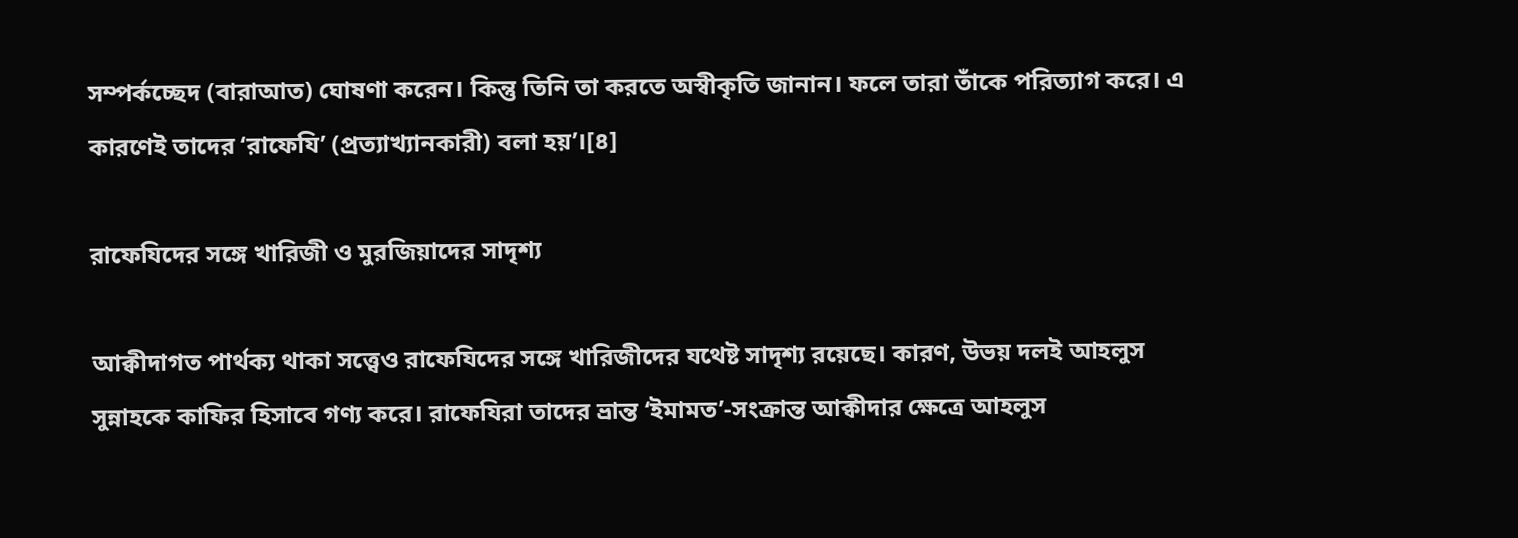সম্পর্কচ্ছেদ (বারাআত) ঘোষণা করেন। কিন্তু তিনি তা করতে অস্বীকৃতি জানান। ফলে তারা তাঁকে পরিত্যাগ করে। এ কারণেই তাদের ‘রাফেযি’ (প্রত্যাখ্যানকারী) বলা হয়’।[৪]

রাফেযিদের সঙ্গে খারিজী ও মুরজিয়াদের সাদৃশ্য

আক্বীদাগত পার্থক্য থাকা সত্ত্বেও রাফেযিদের সঙ্গে খারিজীদের যথেষ্ট সাদৃশ্য রয়েছে। কারণ, উভয় দলই আহলুস সুন্নাহকে কাফির হিসাবে গণ্য করে। রাফেযিরা তাদের ভ্রান্ত ‘ইমামত’-সংক্রান্ত আক্বীদার ক্ষেত্রে আহলুস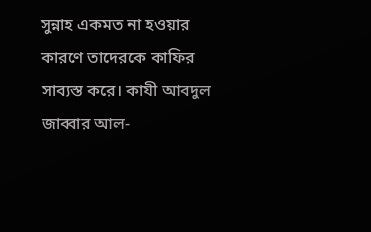সুন্নাহ একমত না হওয়ার কারণে তাদেরকে কাফির সাব্যস্ত করে। কাযী আবদুল জাব্বার আল-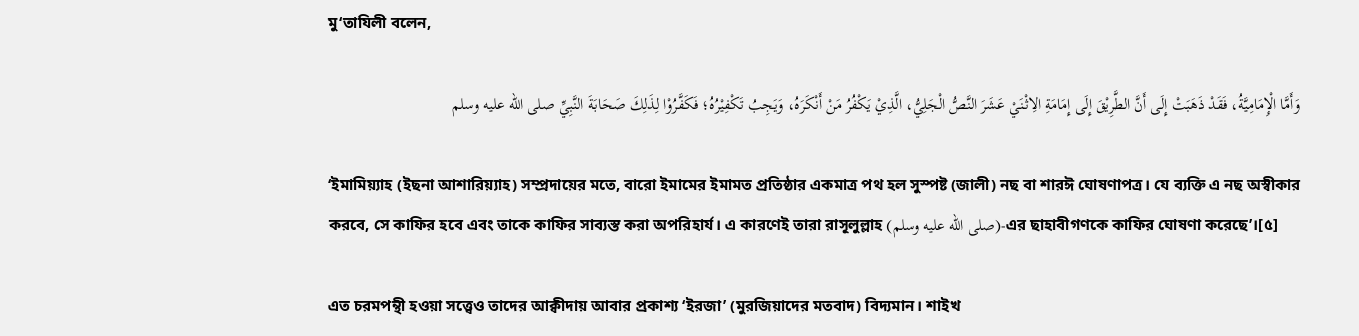মু‘তাযিলী বলেন,

وَأَمَّا الْإِمَامِيَّةُ، فَقَدْ ذَهَبَتْ إِلَى أَنَّ الطَّرِيْقَ إِلَى إِمَامَةِ الِاثْنَيْ عَشَرَ النَّصُّ الْجَلِيُّ، الَّذِيْ يَكْفُرُ مَنْ أَنْكَرَهُ، وَيَجِبُ تَكْفِيْرُهُ؛ فَكَفَّرُوْا لِذَلِكَ صَحَابَةَ النَّبِيِّ صلى الله عليه وسلم

‘ইমামিয়্যাহ (ইছনা আশারিয়্যাহ) সম্প্রদায়ের মতে, বারো ইমামের ইমামত প্রতিষ্ঠার একমাত্র পথ হল সুস্পষ্ট (জালী) নছ বা শারঈ ঘোষণাপত্র। যে ব্যক্তি এ নছ অস্বীকার করবে, সে কাফির হবে এবং তাকে কাফির সাব্যস্ত করা অপরিহার্য। এ কারণেই তারা রাসূলুল্লাহ (صلى الله عليه وسلم)-এর ছাহাবীগণকে কাফির ঘোষণা করেছে’।[৫]

এত চরমপন্থী হওয়া সত্ত্বেও তাদের আক্বীদায় আবার প্রকাশ্য ‘ইরজা’ (মুরজিয়াদের মতবাদ) বিদ্যমান। শাইখ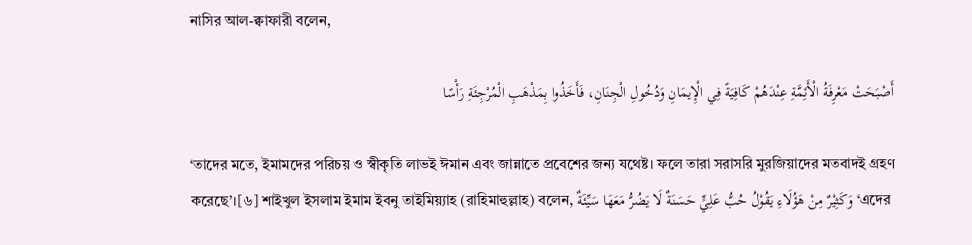নাসির আল-ক্বাফারী বলেন,

أَصْبَحَتْ مَعْرِفَةُ الْأَئِمَّةِ عِنْدَهُمْ كَافِيَةً فِي الْإِيمَانِ وَدُخُولِ الْجِنَانِ، فَأَخَذُوا بِمَذْهَبِ الْمُرْجِئَةِ رَأْسًا

‘তাদের মতে, ইমামদের পরিচয় ও স্বীকৃতি লাভই ঈমান এবং জান্নাতে প্রবেশের জন্য যথেষ্ট। ফলে তারা সরাসরি মুরজিয়াদের মতবাদই গ্রহণ করেছে’।[৬] শাইখুল ইসলাম ইমাম ইবনু তাইমিয়্যাহ (রাহিমাহুল্লাহ) বলেন, وَكَثِيْرٌ مِنْ هَؤُلَاءِ يَقُوْلُ حُبُّ عَلِيٍّ حَسَنَةٌ لَا يَضُرُّ مَعَهَا سَيِّئَةٌ ‘এদের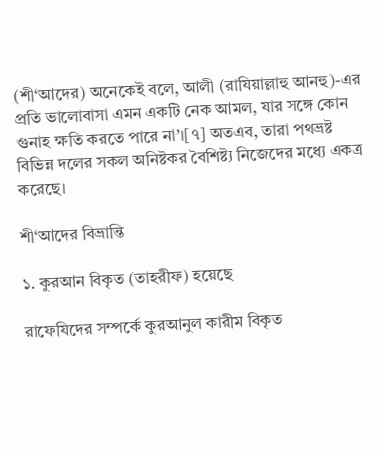(শী‘আদের) অনেকেই বলে, আলী (রাযিয়াল্লাহু আনহু)-এর প্রতি ভালোবাসা এমন একটি নেক আমল, যার সঙ্গে কোন গুনাহ ক্ষতি করতে পারে না’।[৭] অতএব, তারা পথভ্রষ্ট বিভিন্ন দলের সকল অনিষ্টকর বৈশিষ্ট্য নিজেদের মধ্যে একত্র করেছে।

শী‘আদের বিভ্রান্তি

১. কুরআন বিকৃত (তাহরীফ) হয়েছে

রাফেযিদের সম্পর্কে কুরআনুল কারীম বিকৃত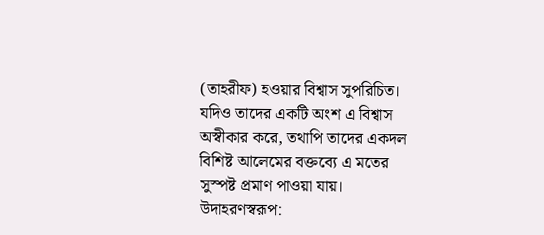(তাহরীফ) হওয়ার বিশ্বাস সুপরিচিত। যদিও তাদের একটি অংশ এ বিশ্বাস অস্বীকার করে, তথাপি তাদের একদল বিশিষ্ট আলেমের বক্তব্যে এ মতের সুস্পষ্ট প্রমাণ পাওয়া যায়। উদাহরণস্বরূপ: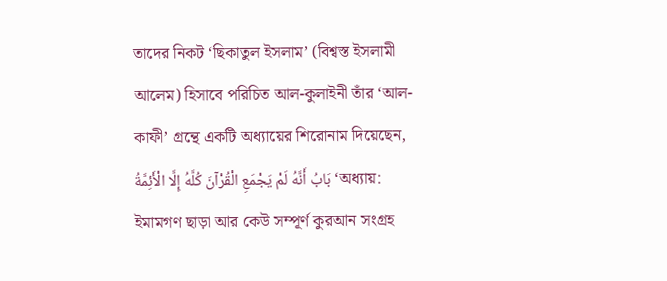তাদের নিকট ‘ছিকাতুল ইসলাম’ (বিশ্বস্ত ইসলামী আলেম) হিসাবে পরিচিত আল-কুলাইনী তাঁর ‘আল-কাফী’ গ্রন্থে একটি অধ্যায়ের শিরোনাম দিয়েছেন, بَابُ أَنَّهُ لَمْ يَجْمَعِ الْقُرْآنَ كُلَّهُ إِلَّا الْأَئِمَّةُ ‘অধ্যায়: ইমামগণ ছাড়া আর কেউ সম্পূর্ণ কুরআন সংগ্রহ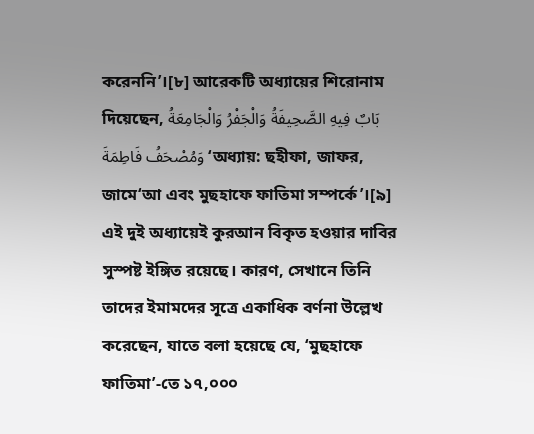করেননি’।[৮] আরেকটি অধ্যায়ের শিরোনাম দিয়েছেন, بَابٌ فِيهِ الصَّحِيفَةُ وَالْجَفْرُ وَالْجَامِعَةُ وَمُصْحَفُ فَاطِمَةَ ‘অধ্যায়: ছহীফা, জাফর, জামে‘আ এবং মুছহাফে ফাতিমা সম্পর্কে’।[৯] এই দুই অধ্যায়েই কুরআন বিকৃত হওয়ার দাবির সুস্পষ্ট ইঙ্গিত রয়েছে। কারণ, সেখানে তিনি তাদের ইমামদের সূত্রে একাধিক বর্ণনা উল্লেখ করেছেন, যাতে বলা হয়েছে যে, ‘মুছহাফে ফাতিমা’-তে ১৭,০০০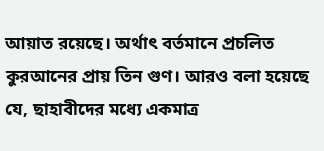আয়াত রয়েছে। অর্থাৎ বর্তমানে প্রচলিত কুরআনের প্রায় তিন গুণ। আরও বলা হয়েছে যে, ছাহাবীদের মধ্যে একমাত্র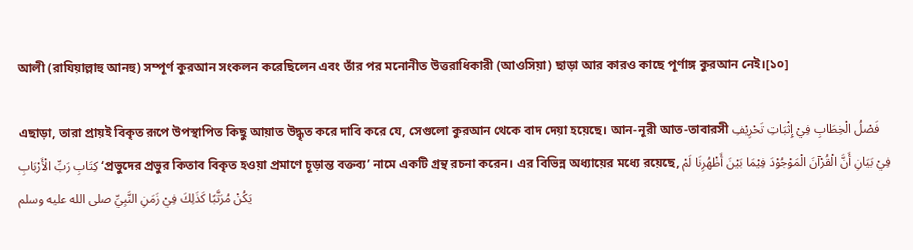আলী (রাযিয়াল্লাহু আনহু) সম্পূর্ণ কুরআন সংকলন করেছিলেন এবং তাঁর পর মনোনীত উত্তরাধিকারী (আওসিয়া) ছাড়া আর কারও কাছে পূর্ণাঙ্গ কুরআন নেই।[১০]

এছাড়া, তারা প্রায়ই বিকৃত রূপে উপস্থাপিত কিছু আয়াত উদ্ধৃত করে দাবি করে যে, সেগুলো কুরআন থেকে বাদ দেয়া হয়েছে। আন-নূরী আত-তাবারসী فَصْلُ الْخِطَابِ فِيْ إِثْبَاتِ تَحْرِيْفِ كِتَابِ رَبِّ الْأَرْبَابِ ‘প্রভুদের প্রভুর কিতাব বিকৃত হওয়া প্রমাণে চূড়ান্ত বক্তব্য’ নামে একটি গ্রন্থ রচনা করেন। এর বিভিন্ন অধ্যায়ের মধ্যে রয়েছে, فِيْ بَيَانِ أَنَّ الْقُرْآنَ الْمَوْجُوْدَ فِيْمَا بَيْنَ أَظْهُرِنَا لَمْ يَكُنْ مُرَتَّبًا كَذَلِكَ فِيْ زَمَنِ النَّبِيِّ صلى الله عليه وسلم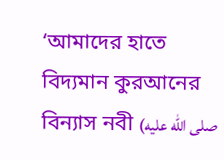‘আমাদের হাতে বিদ্যমান কুরআনের বিন্যাস নবী (صلى الله عليه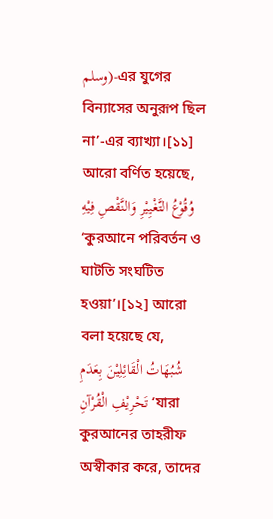وسلم)-এর যুগের বিন্যাসের অনুরূপ ছিল না’-এর ব্যাখ্যা।[১১] আরো বর্ণিত হয়েছে, وُقُوْعُ التَّغْيِيْرِ وَالنَّقْصِ فِيْهِ ‘কুরআনে পরিবর্তন ও ঘাটতি সংঘটিত হওয়া’।[১২] আরো বলা হয়েছে যে, شُبُهَاتُ الْقَائِلِيْنَ بِعَدَمِ تَحْرِيْفِ الْقُرْآنِ ‘যারা কুরআনের তাহরীফ অস্বীকার করে, তাদের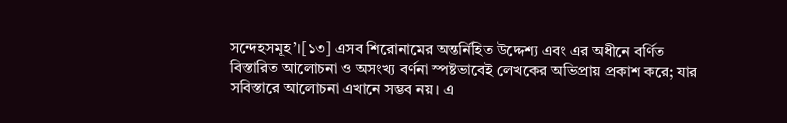সন্দেহসমূহ’।[১৩] এসব শিরোনামের অন্তর্নিহিত উদ্দেশ্য এবং এর অধীনে বর্ণিত বিস্তারিত আলোচনা ও অসংখ্য বর্ণনা স্পষ্টভাবেই লেখকের অভিপ্রায় প্রকাশ করে; যার সবিস্তারে আলোচনা এখানে সম্ভব নয়। এ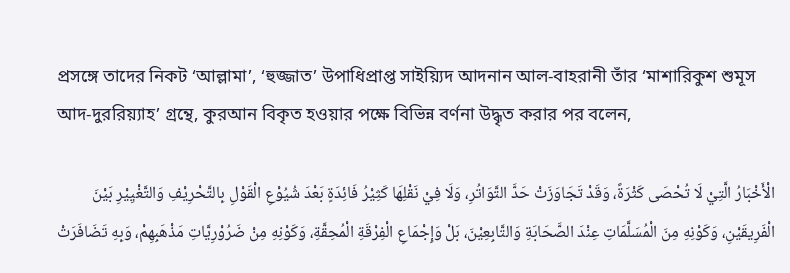প্রসঙ্গে তাদের নিকট ‘আল্লামা’, ‘হুজ্জাত’ উপাধিপ্রাপ্ত সাইয়্যিদ আদনান আল-বাহরানী তাঁর ‘মাশারিকুশ শুমূস আদ-দুররিয়্যাহ’ গ্রন্থে, কুরআন বিকৃত হওয়ার পক্ষে বিভিন্ন বর্ণনা উদ্ধৃত করার পর বলেন,

الْأَخْبَارُ الَّتِيْ لَا تُحْصَى كَثْرَةً، وَقَدْ تَجَاوَزَتْ حَدَّ التَّوَاتُرِ، وَلَا فِيْ نَقْلِهَا كَثِيْرُ فَائِدَةٍ بَعْدَ شُيُوْعِ الْقَوْلِ بِالتَّحْرِيْفِ وَالتَّغْيِيْرِ بَيْنَ الْفَرِيقَيْنِ، وَكَوْنِهِ مِنَ الْمُسَلَّمَاتِ عِنْدَ الصَّحَابَةِ وَالتَّابِعِيْنَ، بَلْ وَإِجْمَاعِ الْفِرْقَةِ الْمُحِقَّةِ، وَكَوْنِهِ مِنْ ضَرُوْرِيَّاتِ مَذْهَبِهِمْ، وَبِهِ تَضَافَرَتْ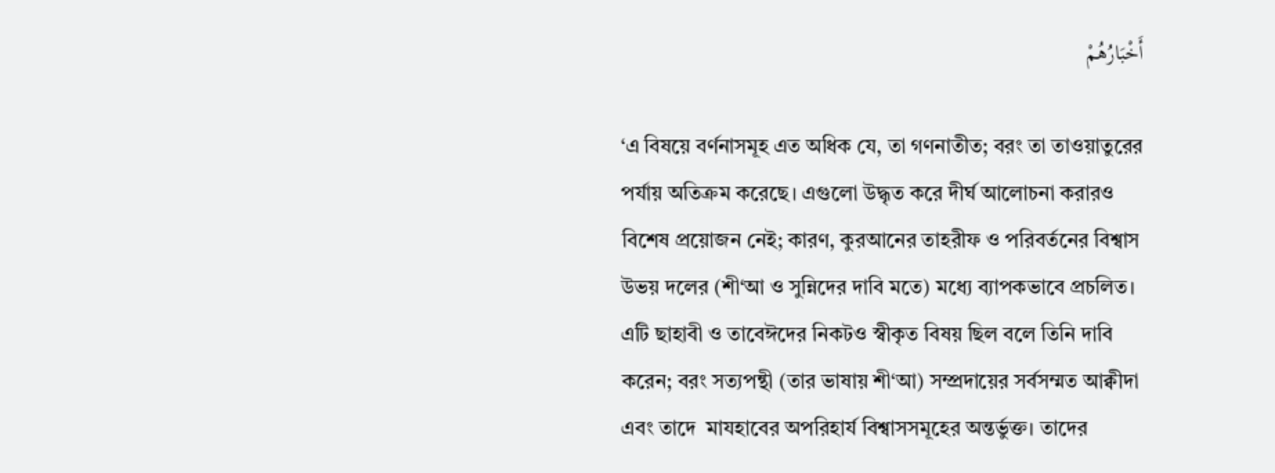أَخْبَارُهُمْ

‘এ বিষয়ে বর্ণনাসমূহ এত অধিক যে, তা গণনাতীত; বরং তা তাওয়াতুরের পর্যায় অতিক্রম করেছে। এগুলো উদ্ধৃত করে দীর্ঘ আলোচনা করারও বিশেষ প্রয়োজন নেই; কারণ, কুরআনের তাহরীফ ও পরিবর্তনের বিশ্বাস উভয় দলের (শী‘আ ও সুন্নিদের দাবি মতে) মধ্যে ব্যাপকভাবে প্রচলিত। এটি ছাহাবী ও তাবেঈদের নিকটও স্বীকৃত বিষয় ছিল বলে তিনি দাবি করেন; বরং সত্যপন্থী (তার ভাষায় শী‘আ) সম্প্রদায়ের সর্বসম্মত আক্বীদা এবং তাদে  মাযহাবের অপরিহার্য বিশ্বাসসমূহের অন্তর্ভুক্ত। তাদের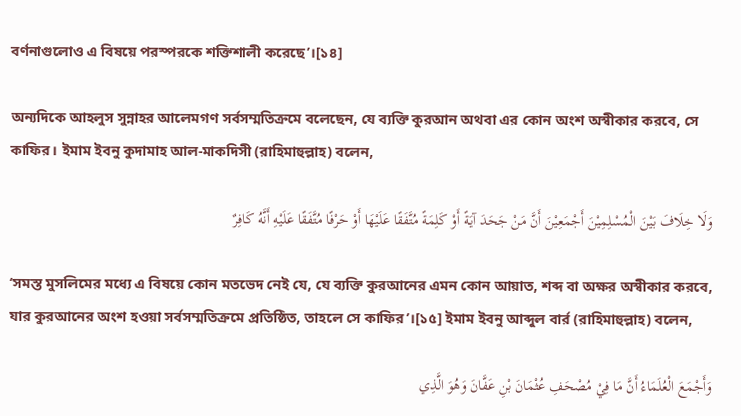বর্ণনাগুলোও এ বিষয়ে পরস্পরকে শক্তিশালী করেছে’।[১৪]

অন্যদিকে আহলুস সুন্নাহর আলেমগণ সর্বসম্মতিক্রমে বলেছেন, যে ব্যক্তি কুরআন অথবা এর কোন অংশ অস্বীকার করবে, সে কাফির। ইমাম ইবনু কুদামাহ আল-মাকদিসী (রাহিমাহুল্লাহ) বলেন,

وَلَا خِلَافَ بَيْنَ الْمُسْلِمِيْنَ أَجْمَعِيْنَ أَنَّ مَنْ جَحَدَ آيَةً أَوْ كَلِمَةً مُتَّفَقًا عَلَيْهَا أَوْ حَرْفًا مُتَّفَقًا عَلَيْهِ أَنَّهُ كَافِرٌ

‘সমস্ত মুসলিমের মধ্যে এ বিষয়ে কোন মতভেদ নেই যে, যে ব্যক্তি কুরআনের এমন কোন আয়াত, শব্দ বা অক্ষর অস্বীকার করবে, যার কুরআনের অংশ হওয়া সর্বসম্মতিক্রমে প্রতিষ্ঠিত, তাহলে সে কাফির’।[১৫] ইমাম ইবনু আব্দুল বার্র (রাহিমাহুল্লাহ) বলেন,

وَأَجْمَعَ الْعُلَمَاءُ أَنَّ مَا فِيْ مُصْحَفِ عُثْمَانَ بْنِ عَفَّانَ وَهُوَ الَّذِي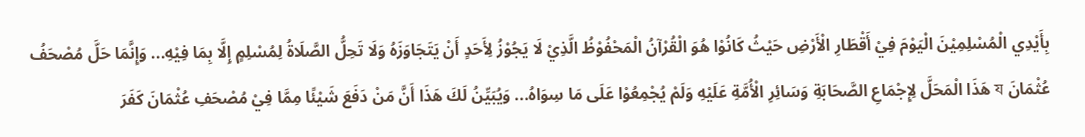بِأَيْدِي الْمُسْلِمِيْنَ الْيَوْمَ فِيْ أَقْطَارِ الْأَرْضِ حَيْثُ كَانُوْا هُوَ الْقُرْآنُ الْمَحْفُوْظُ الَّذِيْ لَا يَجُوْزُ لِأَحَدٍ أَنْ يَتَجَاوَزَهُ وَلَا تَحِلُّ الصَّلَاةُ لِمُسْلِمٍ إِلَّا بِمَا فِيْهِ... وَإِنَّمَا حَلَّ مُصْحَفُ عُثْمَانَ য هَذَا الْمَحَلَّ لِإِجْمَاعِ الصَّحَابَةِ وَسَائِرِ الْأُمَّةِ عَلَيْهِ وَلَمْ يُجْمِعُوْا عَلَى مَا سِوَاهُ... وَيُبَيِّنُ لَكَ هَذَا أَنَّ مَنْ دَفَعَ شَيْئًا مِمَّا فِيْ مُصْحَفِ عُثْمَانَ كَفَرَ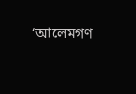‘আলেমগণ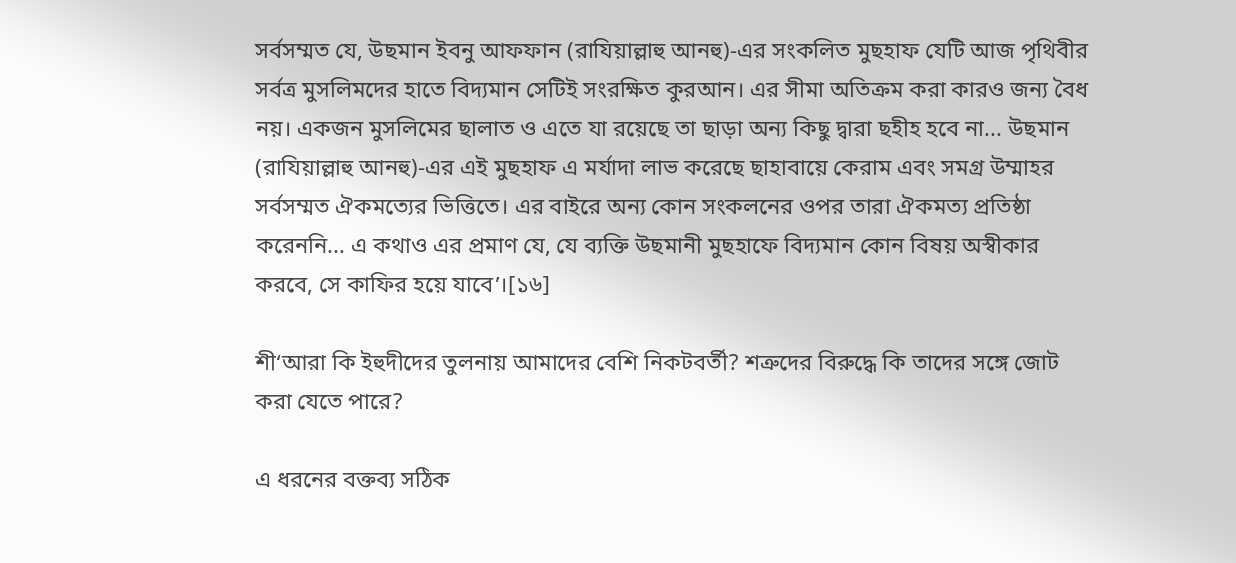সর্বসম্মত যে, উছমান ইবনু আফফান (রাযিয়াল্লাহু আনহু)-এর সংকলিত মুছহাফ যেটি আজ পৃথিবীর সর্বত্র মুসলিমদের হাতে বিদ্যমান সেটিই সংরক্ষিত কুরআন। এর সীমা অতিক্রম করা কারও জন্য বৈধ নয়। একজন মুসলিমের ছালাত ও এতে যা রয়েছে তা ছাড়া অন্য কিছু দ্বারা ছহীহ হবে না... উছমান (রাযিয়াল্লাহু আনহু)-এর এই মুছহাফ এ মর্যাদা লাভ করেছে ছাহাবায়ে কেরাম এবং সমগ্র উম্মাহর সর্বসম্মত ঐকমত্যের ভিত্তিতে। এর বাইরে অন্য কোন সংকলনের ওপর তারা ঐকমত্য প্রতিষ্ঠা করেননি... এ কথাও এর প্রমাণ যে, যে ব্যক্তি উছমানী মুছহাফে বিদ্যমান কোন বিষয় অস্বীকার করবে, সে কাফির হয়ে যাবে’।[১৬]

শী‘আরা কি ইহুদীদের তুলনায় আমাদের বেশি নিকটবর্তী? শত্রুদের বিরুদ্ধে কি তাদের সঙ্গে জোট করা যেতে পারে?

এ ধরনের বক্তব্য সঠিক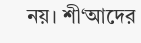নয়। শী‘আদের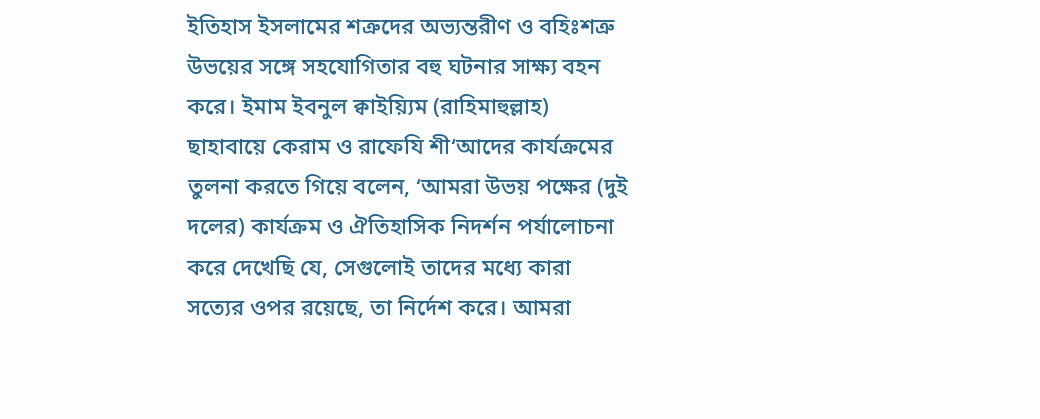ইতিহাস ইসলামের শত্রুদের অভ্যন্তরীণ ও বহিঃশত্রু উভয়ের সঙ্গে সহযোগিতার বহু ঘটনার সাক্ষ্য বহন করে। ইমাম ইবনুল ক্বাইয়্যিম (রাহিমাহুল্লাহ) ছাহাবায়ে কেরাম ও রাফেযি শী‘আদের কার্যক্রমের তুলনা করতে গিয়ে বলেন, ‘আমরা উভয় পক্ষের (দুই দলের) কার্যক্রম ও ঐতিহাসিক নিদর্শন পর্যালোচনা করে দেখেছি যে, সেগুলোই তাদের মধ্যে কারা সত্যের ওপর রয়েছে, তা নির্দেশ করে। আমরা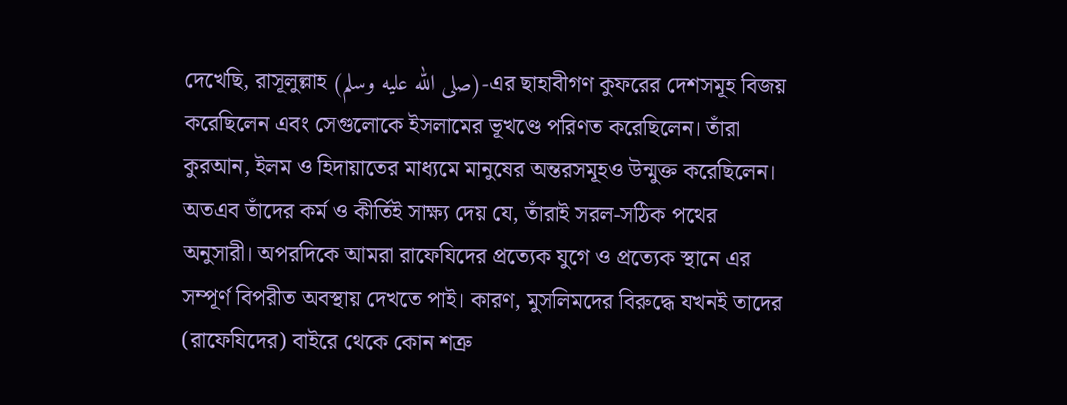দেখেছি, রাসূলুল্লাহ (صلى الله عليه وسلم)-এর ছাহাবীগণ কুফরের দেশসমূহ বিজয় করেছিলেন এবং সেগুলোকে ইসলামের ভূখণ্ডে পরিণত করেছিলেন। তাঁরা কুরআন, ইলম ও হিদায়াতের মাধ্যমে মানুষের অন্তরসমূহও উন্মুক্ত করেছিলেন। অতএব তাঁদের কর্ম ও কীর্তিই সাক্ষ্য দেয় যে, তাঁরাই সরল-সঠিক পথের অনুসারী। অপরদিকে আমরা রাফেযিদের প্রত্যেক যুগে ও প্রত্যেক স্থানে এর সম্পূর্ণ বিপরীত অবস্থায় দেখতে পাই। কারণ, মুসলিমদের বিরুদ্ধে যখনই তাদের (রাফেযিদের) বাইরে থেকে কোন শত্রু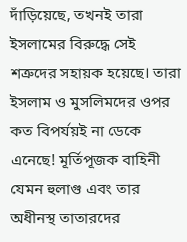দাঁড়িয়েছে, তখনই তারা ইসলামের বিরুদ্ধে সেই শত্রুদের সহায়ক হয়েছে। তারা ইসলাম ও মুসলিমদের ওপর কত বিপর্যয়ই না ডেকে এনেছে! মূর্তিপূজক বাহিনী যেমন হুলাগু এবং তার অধীনস্থ তাতারদের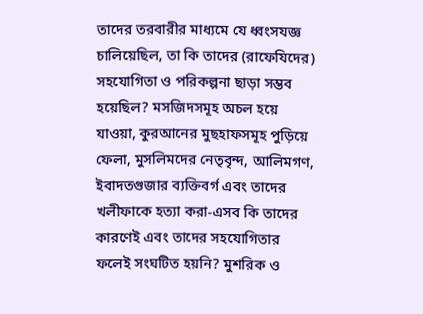তাদের তরবারীর মাধ্যমে যে ধ্বংসযজ্ঞ চালিয়েছিল, তা কি তাদের (রাফেযিদের) সহযোগিতা ও পরিকল্পনা ছাড়া সম্ভব হয়েছিল? মসজিদসমূহ অচল হয়ে যাওয়া, কুরআনের মুছহাফসমূহ পুড়িয়ে ফেলা, মুসলিমদের নেতৃবৃন্দ, আলিমগণ, ইবাদতগুজার ব্যক্তিবর্গ এবং তাদের খলীফাকে হত্যা করা-এসব কি তাদের কারণেই এবং তাদের সহযোগিতার ফলেই সংঘটিত হয়নি? মুশরিক ও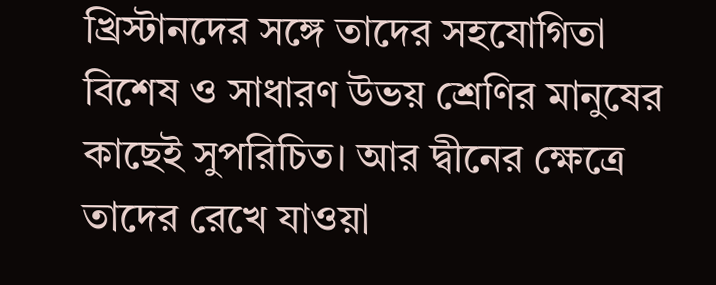খ্রিস্টানদের সঙ্গে তাদের সহযোগিতা বিশেষ ও সাধারণ উভয় শ্রেণির মানুষের কাছেই সুপরিচিত। আর দ্বীনের ক্ষেত্রে তাদের রেখে যাওয়া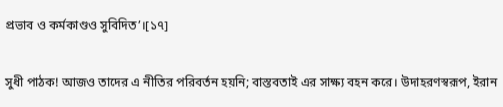প্রভাব ও কর্মকাণ্ডও সুবিদিত’।[১৭]

সুধী পাঠক! আজও তাদের এ নীতির পরিবর্তন হয়নি; বাস্তবতাই এর সাক্ষ্য বহন করে। উদাহরণস্বরূপ, ইরান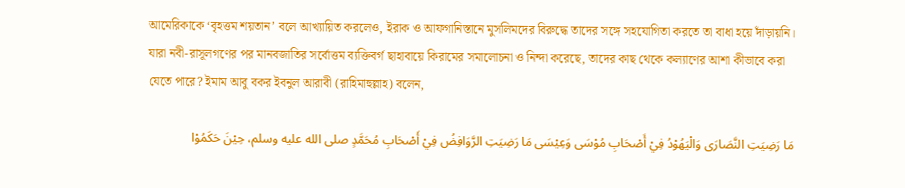আমেরিকাকে ‘বৃহত্তম শয়তান’ বলে আখ্যায়িত করলেও, ইরাক ও আফগানিস্তানে মুসলিমদের বিরুদ্ধে তাদের সঙ্গে সহযোগিতা করতে তা বাধা হয়ে দাঁড়ায়নি। যারা নবী-রাসূলগণের পর মানবজাতির সর্বোত্তম ব্যক্তিবর্গ ছাহাবায়ে কিরামের সমালোচনা ও নিন্দা করেছে, তাদের কাছ থেকে কল্যাণের আশা কীভাবে করা যেতে পারে? ইমাম আবু বকর ইবনুল আরাবী (রাহিমাহুল্লাহ) বলেন,

مَا رَضِيَتِ النَّصَارَى وَالْيَهُوْدُ فِيْ أَصْحَابِ مُوْسَى وَعِيْسَى مَا رَضِيَتِ الرَّوَافِضُ فِيْ أَصْحَابِ مُحَمَّدٍ صلى الله عليه وسلم، حِيْنَ حَكَمُوْا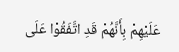عَلَيْهِمْ بِأَنَّهُمْ قَدِ اتَّفَقُوْا عَلَى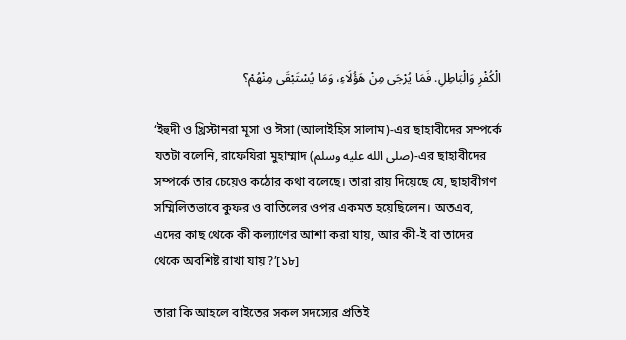الْكُفْرِ وَالْبَاطِلِ. فَمَا يُرْجَى مِنْ هَؤُلَاءِ، وَمَا يُسْتَبْقَى مِنْهُمْ؟

‘ইহুদী ও খ্রিস্টানরা মূসা ও ঈসা (আলাইহিস সালাম)-এর ছাহাবীদের সম্পর্কে যতটা বলেনি, রাফেযিরা মুহাম্মাদ (صلى الله عليه وسلم)-এর ছাহাবীদের সম্পর্কে তার চেয়েও কঠোর কথা বলেছে। তারা রায় দিয়েছে যে, ছাহাবীগণ সম্মিলিতভাবে কুফর ও বাতিলের ওপর একমত হয়েছিলেন। অতএব, এদের কাছ থেকে কী কল্যাণের আশা করা যায়, আর কী-ই বা তাদের থেকে অবশিষ্ট রাখা যায়?’[১৮]

তারা কি আহলে বাইতের সকল সদস্যের প্রতিই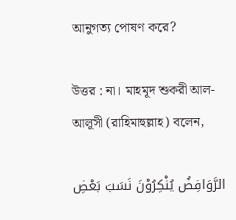আনুগত্য পোষণ করে?

উত্তর : না। মাহমূদ শুকরী আল-আলূসী (রাহিমাহুল্লাহ) বলেন,

الرَّوَافِضُ يُنْكِرُوْنَ نَسَبَ بَعْضِ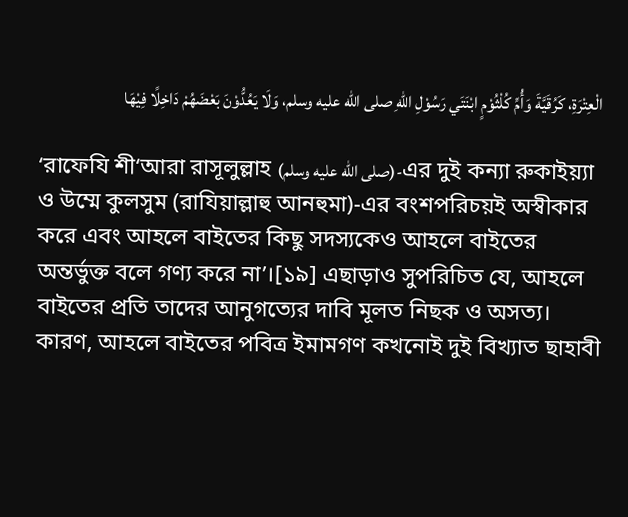الْعِتْرَةِ، كَرُقَيَّةَ وَأُمِّ كُلْثُوْمٍ ابْنَتَي رَسُوْلِ اللهِ صلى الله عليه وسلم، وَلَا يَعُدُّوْنَ بَعْضَهُمْ دَاخِلًا فِيْهَا

‘রাফেযি শী‘আরা রাসূলুল্লাহ (صلى الله عليه وسلم)-এর দুই কন্যা রুকাইয়্যা ও উম্মে কুলসুম (রাযিয়াল্লাহু আনহুমা)-এর বংশপরিচয়ই অস্বীকার করে এবং আহলে বাইতের কিছু সদস্যকেও আহলে বাইতের অন্তর্ভুক্ত বলে গণ্য করে না’।[১৯] এছাড়াও সুপরিচিত যে, আহলে বাইতের প্রতি তাদের আনুগত্যের দাবি মূলত নিছক ও অসত্য। কারণ, আহলে বাইতের পবিত্র ইমামগণ কখনোই দুই বিখ্যাত ছাহাবী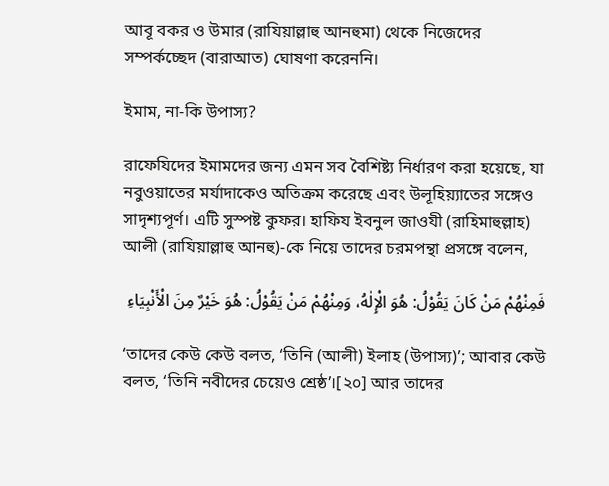আবূ বকর ও উমার (রাযিয়াল্লাহু আনহুমা) থেকে নিজেদের সম্পর্কচ্ছেদ (বারাআত) ঘোষণা করেননি।

ইমাম, না-কি উপাস্য?

রাফেযিদের ইমামদের জন্য এমন সব বৈশিষ্ট্য নির্ধারণ করা হয়েছে, যা নবুওয়াতের মর্যাদাকেও অতিক্রম করেছে এবং উলূহিয়্যাতের সঙ্গেও সাদৃশ্যপূর্ণ। এটি সুস্পষ্ট কুফর। হাফিয ইবনুল জাওযী (রাহিমাহুল্লাহ) আলী (রাযিয়াল্লাহু আনহু)-কে নিয়ে তাদের চরমপন্থা প্রসঙ্গে বলেন,

فَمِنْهُمْ مَنْ كَانَ يَقُوْلُ: هُوَ الْإِلٰهُ، وَمِنْهُمْ مَنْ يَقُوْلُ: هُوَ خَيْرٌ مِنَ الْأَنْبِيَاءِ

‘তাদের কেউ কেউ বলত, ‘তিনি (আলী) ইলাহ (উপাস্য)’; আবার কেউ বলত, ‘তিনি নবীদের চেয়েও শ্রেষ্ঠ’।[২০] আর তাদের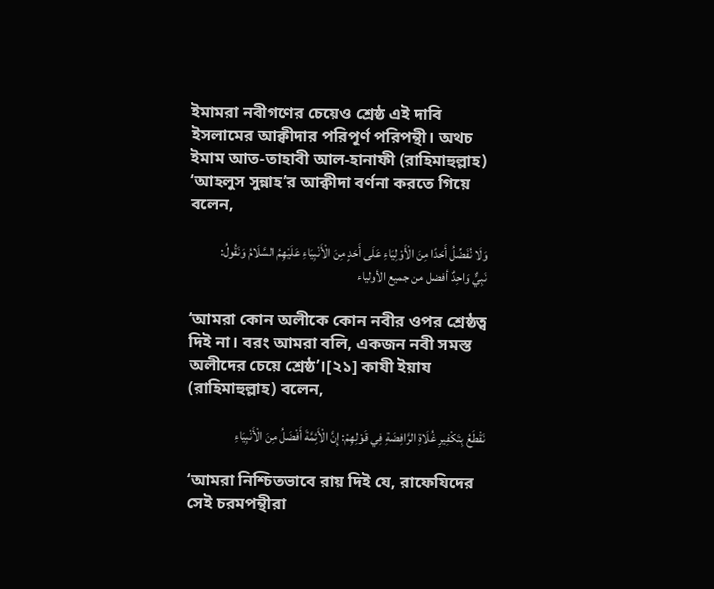ইমামরা নবীগণের চেয়েও শ্রেষ্ঠ এই দাবি ইসলামের আক্বীদার পরিপূর্ণ পরিপন্থী। অথচ ইমাম আত-তাহাবী আল-হানাফী (রাহিমাহুল্লাহ) ‘আহলুস সুন্নাহ’র আক্বীদা বর্ণনা করতে গিয়ে বলেন,

وَلَا نُفَضِّلُ أَحَدًا مِنَ الْأَوْلِيَاءِ عَلَى أَحَدٍ مِنَ الْأَنْبِيَاءِ عَلَيْهِمُ السَّلَامُ وَنَقُولُ: نَبِيٌّ وَاحِدٌ أفضل من جميع الأولياء

‘আমরা কোন অলীকে কোন নবীর ওপর শ্রেষ্ঠত্ব দিই না। বরং আমরা বলি, একজন নবী সমস্ত অলীদের চেয়ে শ্রেষ্ঠ’।[২১] কাযী ইয়ায (রাহিমাহুল্লাহ) বলেন,

نَقْطَعُ بِتَكْفِيرِ غُلَاةِ الرَّافِضَةِ فِي قَوْلِهِمْ: إِنَّ الْأَئِمَّةَ أَفْضَلُ مِنَ الْأَنْبِيَاءِ

‘আমরা নিশ্চিতভাবে রায় দিই যে, রাফেযিদের সেই চরমপন্থীরা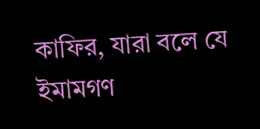কাফির, যারা বলে যে ইমামগণ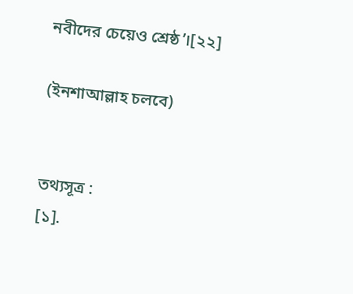নবীদের চেয়েও শ্রেষ্ঠ’।[২২]

(ইনশাআল্লাহ চলবে)


তথ্যসূত্র :
[১].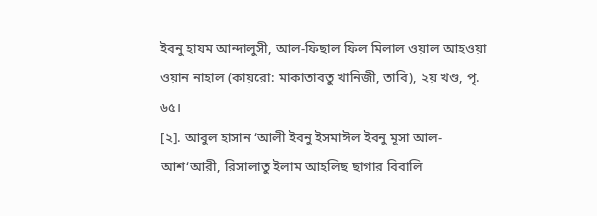ইবনু হাযম আন্দালুসী, আল-ফিছাল ফিল মিলাল ওয়াল আহওয়া ওয়ান নাহাল (কায়রো: মাকাতাবতু খানিজী, তাবি), ২য় খণ্ড, পৃ. ৬৫।
[২]. আবুল হাসান ‘আলী ইবনু ইসমাঈল ইবনু মূসা আল-আশ‘আরী, রিসালাতু ইলাম আহলিছ ছাগার বিবালি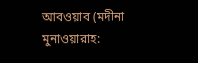আবওয়াব (মদীনা মুনাওয়ারাহ: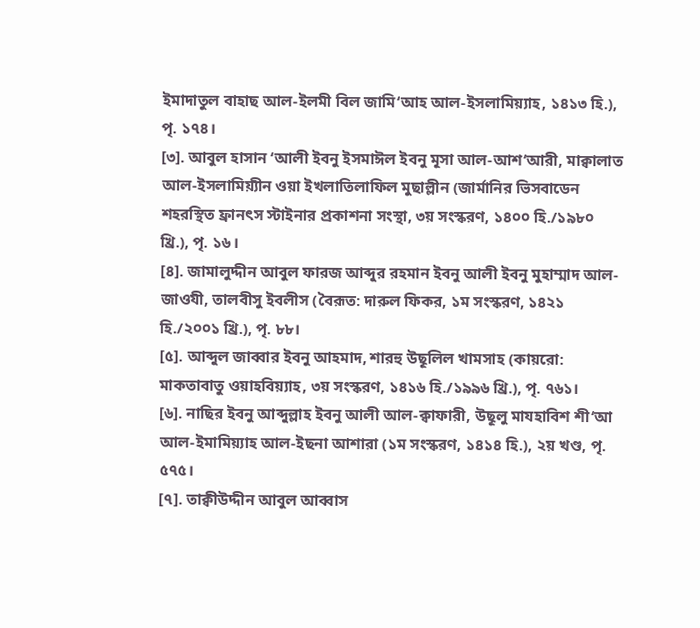ইমাদাতুল বাহাছ আল-ইলমী বিল জামি‘আহ আল-ইসলামিয়্যাহ, ১৪১৩ হি.), পৃ. ১৭৪।
[৩]. আবুল হাসান ‘আলী ইবনু ইসমাঈল ইবনু মূসা আল-আশ‘আরী, মাক্বালাত আল-ইসলামিয়্যীন ওয়া ইখলাতিলাফিল মুছাল্লীন (জার্মানির ভিসবাডেন শহরস্থিত ফ্রানৎস স্টাইনার প্রকাশনা সংস্থা, ৩য় সংস্করণ, ১৪০০ হি./১৯৮০ খ্রি.), পৃ. ১৬।
[৪]. জামালুদ্দীন আবুল ফারজ আব্দুর রহমান ইবনু আলী ইবনু মুহাম্মাদ আল-জাওযী, তালবীসু ইবলীস (বৈরূত: দারুল ফিকর, ১ম সংস্করণ, ১৪২১ হি./২০০১ খ্রি.), পৃ. ৮৮।
[৫]. আব্দুল জাব্বার ইবনু আহমাদ, শারহু উছূলিল খামসাহ (কায়রো: মাকতাবাতু ওয়াহবিয়্যাহ, ৩য় সংস্করণ, ১৪১৬ হি./১৯৯৬ খ্রি.), পৃ. ৭৬১।
[৬]. নাছির ইবনু আব্দুল্লাহ ইবনু আলী আল-ক্বাফারী, উছূলু মাযহাবিশ শী‘আ আল-ইমামিয়্যাহ আল-ইছনা আশারা (১ম সংস্করণ, ১৪১৪ হি.), ২য় খণ্ড, পৃ. ৫৭৫।
[৭]. তাক্বীউদ্দীন আবুল আব্বাস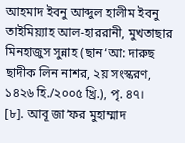আহমাদ ইবনু আব্দুল হালীম ইবনু তাইমিয়্যাহ আল-হাররানী, মুখতাছার মিনহাজুস সুন্নাহ (ছান‘আ: দারুছ ছাদীক লিন নাশর, ২য় সংস্করণ, ১৪২৬ হি./২০০৫ খ্রি.), পৃ. ৪৭।
[৮]. আবূ জা‘ফর মুহাম্মাদ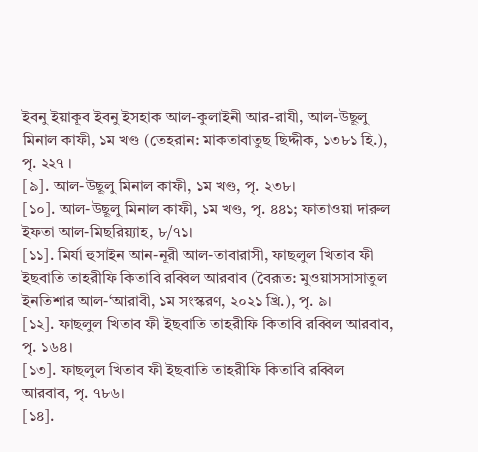ইবনু ইয়াকূব ইবনু ইসহাক আল-কুলাইনী আর-রাযী, আল-উছূলু মিনাল কাফী, ১ম খণ্ড (তেহরান: মাকতাবাতুছ ছিদ্দীক, ১৩৮১ হি.), পৃ. ২২৭ ।
[৯]. আল-উছূলু মিনাল কাফী, ১ম খণ্ড, পৃ. ২৩৮।
[১০]. আল-উছূলু মিনাল কাফী, ১ম খণ্ড, পৃ. ৪৪১; ফাতাওয়া দারুল ইফতা আল-মিছরিয়্যাহ, ৮/৭১।
[১১]. মির্যা হুসাইন আন-নূরী আল-তাবারাসী, ফাছলুল খিতাব ফী ইছবাতি তাহরীফি কিতাবি রব্বিল আরবাব (বৈরূত: মুওয়াসসাসাতুল ইনতিশার আল-‘আরাবী, ১ম সংস্করণ, ২০২১ খ্রি.), পৃ. ৯।
[১২]. ফাছলুল খিতাব ফী ইছবাতি তাহরীফি কিতাবি রব্বিল আরবাব, পৃ. ১৬৪।
[১৩]. ফাছলুল খিতাব ফী ইছবাতি তাহরীফি কিতাবি রব্বিল আরবাব, পৃ. ৭৮৬।
[১৪].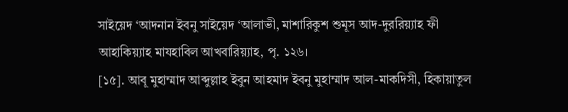সাইয়েদ ‘আদনান ইবনু সাইয়েদ ‘আলাভী, মাশারিকুশ শুমূস আদ-দুররিয়্যাহ ফী আহাকিয়্যাহ মাযহাবিল আখবারিয়্যাহ, পৃ. ১২৬।
[১৫]. আবূ মুহাম্মাদ আব্দুল্লাহ ইবুন আহমাদ ইবনু মুহাম্মাদ আল-মাকদিসী, হিকায়াতুল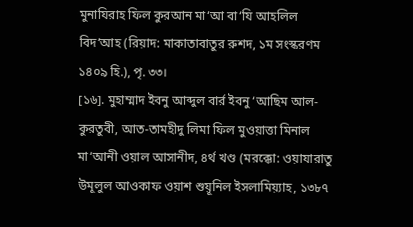মুনাযিরাহ ফিল কুরআন মা‘আ বা‘যি আহলিল বিদ‘আহ (রিয়াদ: মাকাতাবাতুর রুশদ, ১ম সংস্করণম ১৪০৯ হি.), পৃ. ৩৩।
[১৬]. মুহাম্মাদ ইবনু আব্দুল বার্র ইবনু ‘আছিম আল-কুরতুবী, আত-তামহীদু লিমা ফিল মুওয়াত্তা মিনাল মা‘আনী ওয়াল আসানীদ, ৪র্থ খণ্ড (মরক্কো: ওয়াযারাতু উমূলুল আওকাফ ওয়াশ শুয়ূনিল ইসলামিয়্যাহ, ১৩৮৭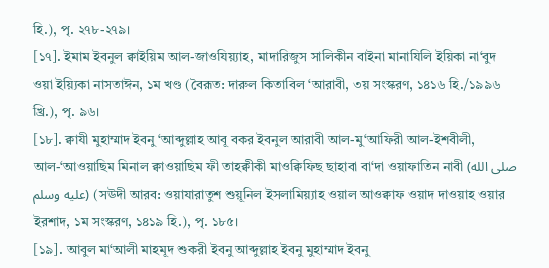হি.), পৃ. ২৭৮-২৭৯।
[১৭]. ইমাম ইবনুল ক্বাইয়িম আল-জাওযিয়্যাহ, মাদারিজুস সালিকীন বাইনা মানাযিলি ইয়িকা না‘বুদ ওয়া ইয়্যিকা নাসতাঈন, ১ম খণ্ড (বৈরূত: দারুল কিতাবিল ‘আরাবী, ৩য় সংস্করণ, ১৪১৬ হি./১৯৯৬ খ্রি.), পৃ. ৯৬।
[১৮]. ক্বাযী মুহাম্মাদ ইবনু ‘আব্দুল্লাহ আবূ বকর ইবনুল আরাবী আল-মু‘আফিরী আল-ইশবীলী, আল-‘আওয়াছিম মিনাল ক্বাওয়াছিম ফী তাহক্বীকী মাওক্বিফিছ ছাহাবা বা‘দা ওয়াফাতিন নাবী (صلى الله عليه وسلم) (সঊদী আরব: ওয়াযারাতুশ শুয়ূনিল ইসলামিয়্যাহ ওয়াল আওক্বাফ ওয়াদ দাওয়াহ ওয়ার ইরশাদ, ১ম সংস্করণ, ১৪১৯ হি.), পৃ. ১৮৫।
[১৯]. আবুল মা‘আলী মাহমূদ শুকরী ইবনু আব্দুল্লাহ ইবনু মুহাম্মাদ ইবনু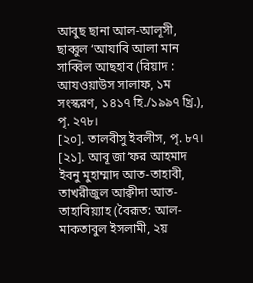আবুছ ছানা আল-আলূসী, ছাব্বুল ‘আযাবি আলা মান সাব্বিল আছহাব (রিয়াদ : আযওয়াউস সালাফ, ১ম সংস্করণ, ১৪১৭ হি./১৯৯৭ খ্রি.), পৃ. ২৭৮।
[২০]. তালবীসু ইবলীস, পৃ. ৮৭।
[২১]. আবূ জা‘ফর আহমাদ ইবনু মুহাম্মাদ আত-তাহাবী, তাখরীজুল আক্বীদা আত-তাহাবিয়্যাহ (বৈরূত: আল-মাকতাবুল ইসলামী, ২য়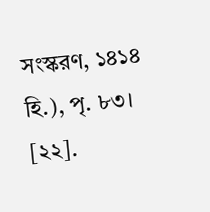সংস্করণ, ১৪১৪ হি.), পৃ. ৮৩।
[২২].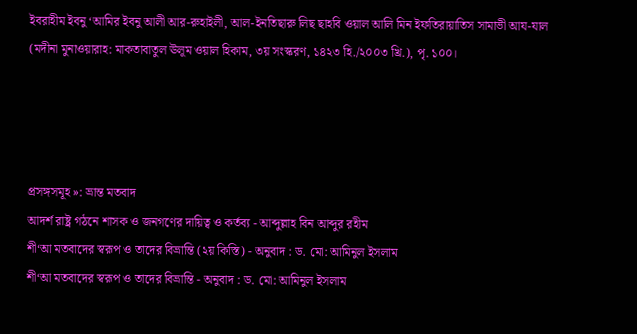ইবরাহীম ইবনু ‘আমির ইবনু আলী আর-রুহাইলী, আল-ইনতিছারু লিছ ছাহবি ওয়াল আলি মিন ইফতিরায়াতিস সামাভী আয-যাল (মদীনা মুনাওয়ারাহ: মাকতাবাতুল ঊলূম ওয়াল হিকাম, ৩য় সংস্করণ, ১৪২৩ হি./২০০৩ খ্রি.), পৃ. ১০০।




প্রসঙ্গসমূহ »: ভ্রান্ত মতবাদ
আদর্শ রাষ্ট্র গঠনে শাসক ও জনগণের দায়িত্ব ও কর্তব্য - আব্দুল্লাহ বিন আব্দুর রহীম
শী‘আ মতবাদের স্বরূপ ও তাদের বিভ্রান্তি (২য় কিস্তি) - অনুবাদ : ড. মো: আমিনুল ইসলাম
শী‘আ মতবাদের স্বরূপ ও তাদের বিভ্রান্তি - অনুবাদ : ড. মো: আমিনুল ইসলাম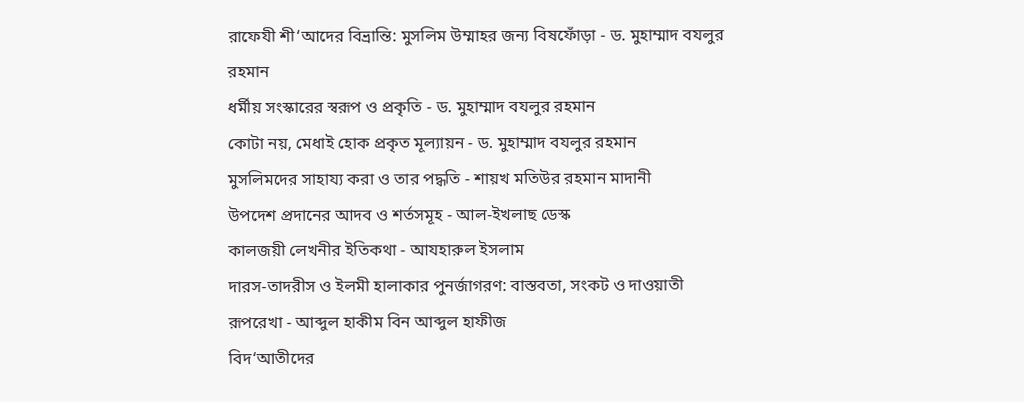রাফেযী শী‘আদের বিভ্রান্তি: মুসলিম উম্মাহর জন্য বিষফোঁড়া - ড. মুহাম্মাদ বযলুর রহমান
ধর্মীয় সংস্কারের স্বরূপ ও প্রকৃতি - ড. মুহাম্মাদ বযলুর রহমান
কোটা নয়, মেধাই হোক প্রকৃত মূল্যায়ন - ড. মুহাম্মাদ বযলুর রহমান
মুসলিমদের সাহায্য করা ও তার পদ্ধতি - শায়খ মতিউর রহমান মাদানী
উপদেশ প্রদানের আদব ও শর্তসমূহ - আল-ইখলাছ ডেস্ক
কালজয়ী লেখনীর ইতিকথা - আযহারুল ইসলাম
দারস-তাদরীস ও ইলমী হালাকার পুনর্জাগরণ: বাস্তবতা, সংকট ও দাওয়াতী রূপরেখা - আব্দুল হাকীম বিন আব্দুল হাফীজ
বিদ‘আতীদের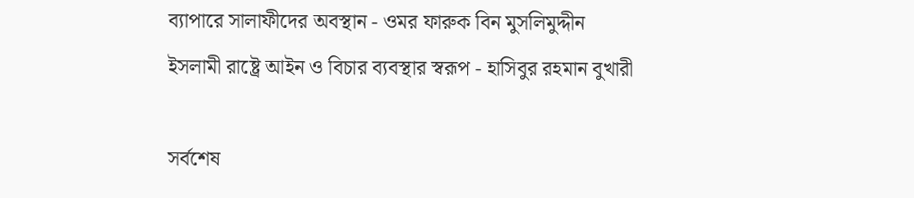ব্যাপারে সালাফীদের অবস্থান - ওমর ফারুক বিন মুসলিমুদ্দীন
ইসলামী রাষ্ট্রে আইন ও বিচার ব্যবস্থার স্বরূপ - হাসিবুর রহমান বুখারী

সর্বশেষ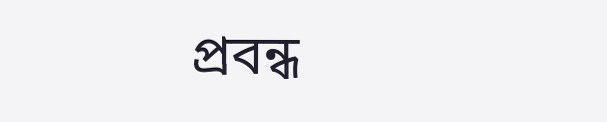প্রবন্ধ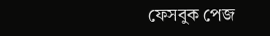ফেসবুক পেজ